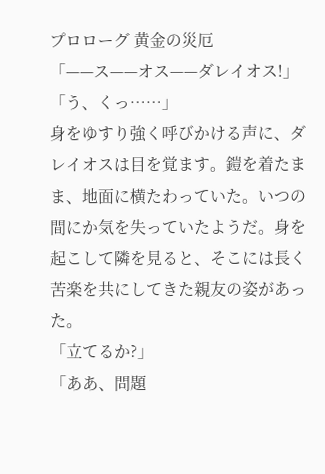プロローグ 黄金の災厄
「——ス——オス——ダレイオス!」
「う、くっ……」
身をゆすり強く呼びかける声に、ダレイオスは目を覚ます。鎧を着たまま、地面に横たわっていた。いつの間にか気を失っていたようだ。身を起こして隣を見ると、そこには長く苦楽を共にしてきた親友の姿があった。
「立てるか?」
「ああ、問題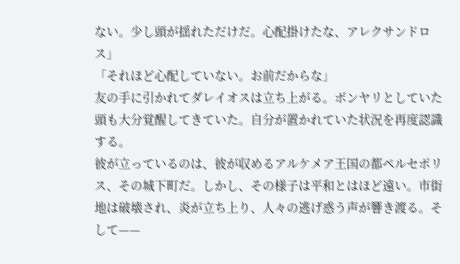ない。少し頭が揺れただけだ。心配掛けたな、アレクサンドロス」
「それほど心配していない。お前だからな」
友の手に引かれてダレイオスは立ち上がる。ボンヤリとしていた頭も大分覚醒してきていた。自分が置かれていた状況を再度認識する。
彼が立っているのは、彼が収めるアルケメア王国の都ペルセポリス、その城下町だ。しかし、その様子は平和とはほど遠い。市街地は破壊され、炎が立ち上り、人々の逃げ惑う声が響き渡る。そして——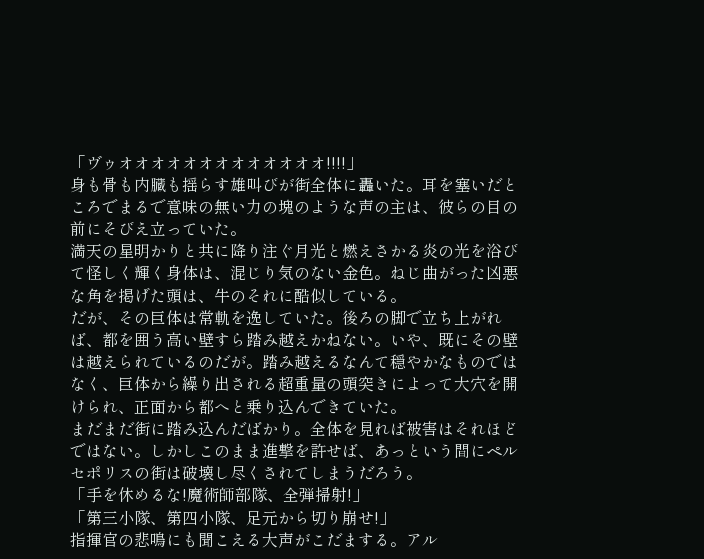「ヴゥオオオオオオオオオオオオオ!!!!」
身も骨も内臓も揺らす雄叫びが街全体に轟いた。耳を塞いだところでまるで意味の無い力の塊のような声の主は、彼らの目の前にそびえ立っていた。
満天の星明かりと共に降り注ぐ月光と燃えさかる炎の光を浴びて怪しく輝く身体は、混じり気のない金色。ねじ曲がった凶悪な角を掲げた頭は、牛のそれに酷似している。
だが、その巨体は常軌を逸していた。後ろの脚で立ち上がれば、都を囲う高い壁すら踏み越えかねない。いや、既にその壁は越えられているのだが。踏み越えるなんて穏やかなものではなく、巨体から繰り出される超重量の頭突きによって大穴を開けられ、正面から都へと乗り込んできていた。
まだまだ街に踏み込んだばかり。全体を見れば被害はそれほどではない。しかしこのまま進撃を許せば、あっという間にペルセポリスの街は破壊し尽くされてしまうだろう。
「手を休めるな!魔術師部隊、全弾掃射!」
「第三小隊、第四小隊、足元から切り崩せ!」
指揮官の悲鳴にも聞こえる大声がこだまする。アル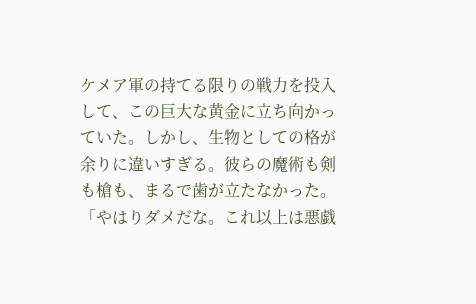ケメア軍の持てる限りの戦力を投入して、この巨大な黄金に立ち向かっていた。しかし、生物としての格が余りに違いすぎる。彼らの魔術も剣も槍も、まるで歯が立たなかった。
「やはりダメだな。これ以上は悪戯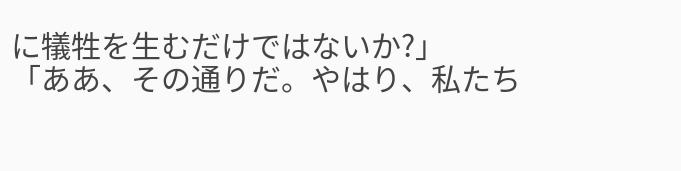に犠牲を生むだけではないか?」
「ああ、その通りだ。やはり、私たち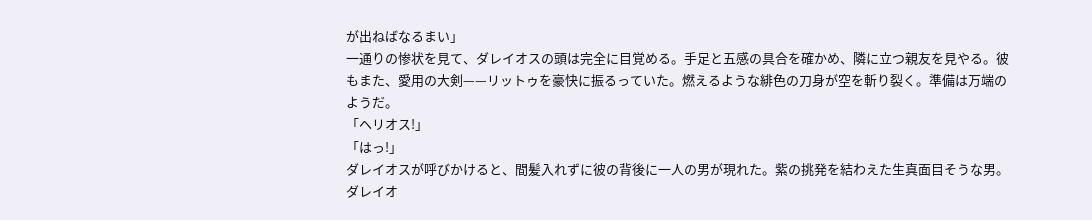が出ねばなるまい」
一通りの惨状を見て、ダレイオスの頭は完全に目覚める。手足と五感の具合を確かめ、隣に立つ親友を見やる。彼もまた、愛用の大剣——リットゥを豪快に振るっていた。燃えるような緋色の刀身が空を斬り裂く。準備は万端のようだ。
「ヘリオス!」
「はっ!」
ダレイオスが呼びかけると、間髪入れずに彼の背後に一人の男が現れた。紫の挑発を結わえた生真面目そうな男。ダレイオ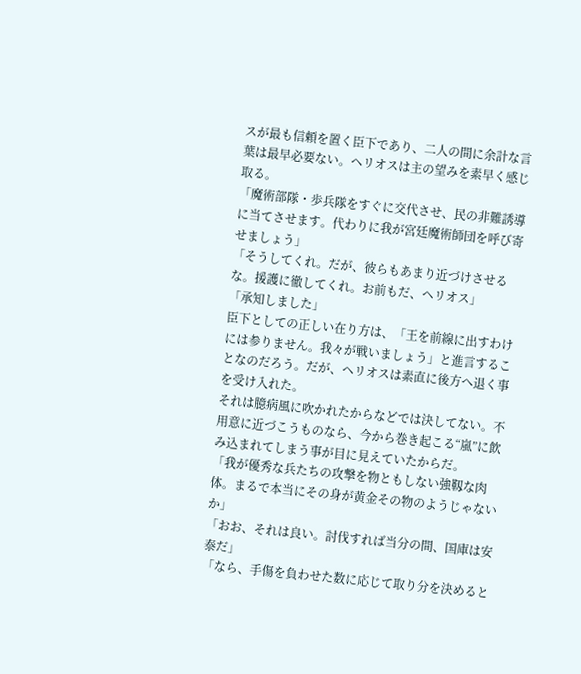スが最も信頼を置く臣下であり、二人の間に余計な言葉は最早必要ない。ヘリオスは主の望みを素早く感じ取る。
「魔術部隊・歩兵隊をすぐに交代させ、民の非難誘導に当てさせます。代わりに我が宮廷魔術師団を呼び寄せましょう」
「そうしてくれ。だが、彼らもあまり近づけさせるな。援護に徹してくれ。お前もだ、ヘリオス」
「承知しました」
臣下としての正しい在り方は、「王を前線に出すわけには参りません。我々が戦いましょう」と進言することなのだろう。だが、ヘリオスは素直に後方へ退く事を受け入れた。
それは臆病風に吹かれたからなどでは決してない。不用意に近づこうものなら、今から巻き起こる“嵐”に飲み込まれてしまう事が目に見えていたからだ。
「我が優秀な兵たちの攻撃を物ともしない強靱な肉体。まるで本当にその身が黄金その物のようじゃないか」
「おお、それは良い。討伐すれば当分の間、国庫は安泰だ」
「なら、手傷を負わせた数に応じて取り分を決めると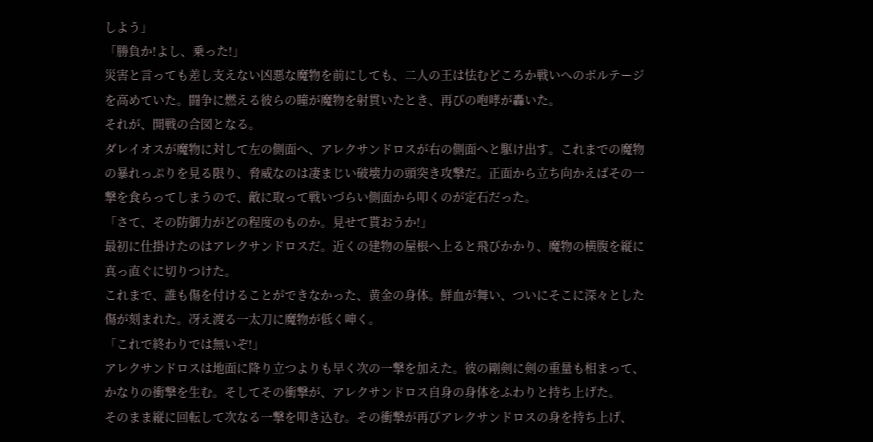しよう」
「勝負か!よし、乗った!」
災害と言っても差し支えない凶悪な魔物を前にしても、二人の王は怯むどころか戦いへのボルテージを高めていた。闘争に燃える彼らの瞳が魔物を射貫いたとき、再びの咆哮が轟いた。
それが、開戦の合図となる。
ダレイオスが魔物に対して左の側面へ、アレクサンドロスが右の側面へと駆け出す。これまでの魔物の暴れっぷりを見る限り、脅威なのは凄まじい破壊力の頭突き攻撃だ。正面から立ち向かえばその一撃を食らってしまうので、敵に取って戦いづらい側面から叩くのが定石だった。
「さて、その防御力がどの程度のものか。見せて貰おうか!」
最初に仕掛けたのはアレクサンドロスだ。近くの建物の屋根へ上ると飛びかかり、魔物の横腹を縦に真っ直ぐに切りつけた。
これまで、誰も傷を付けることができなかった、黄金の身体。鮮血が舞い、ついにそこに深々とした傷が刻まれた。冴え渡る一太刀に魔物が低く呻く。
「これで終わりでは無いぞ!」
アレクサンドロスは地面に降り立つよりも早く次の一撃を加えた。彼の剛剣に剣の重量も相まって、かなりの衝撃を生む。そしてその衝撃が、アレクサンドロス自身の身体をふわりと持ち上げた。
そのまま縦に回転して次なる一撃を叩き込む。その衝撃が再びアレクサンドロスの身を持ち上げ、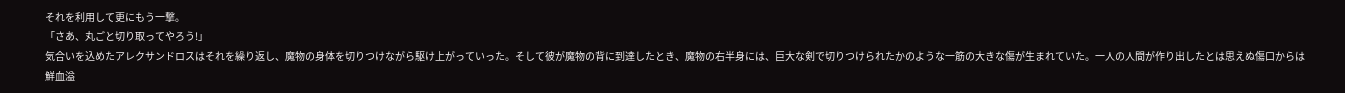それを利用して更にもう一撃。
「さあ、丸ごと切り取ってやろう!」
気合いを込めたアレクサンドロスはそれを繰り返し、魔物の身体を切りつけながら駆け上がっていった。そして彼が魔物の背に到達したとき、魔物の右半身には、巨大な剣で切りつけられたかのような一筋の大きな傷が生まれていた。一人の人間が作り出したとは思えぬ傷口からは鮮血溢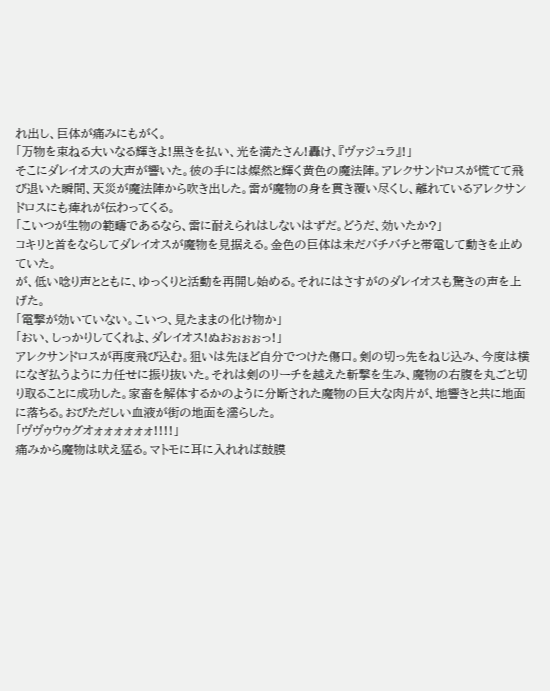れ出し、巨体が痛みにもがく。
「万物を束ねる大いなる輝きよ!黒きを払い、光を満たさん!轟け、『ヴァジュラ』!」
そこにダレイオスの大声が響いた。彼の手には燦然と輝く黄色の魔法陣。アレクサンドロスが慌てて飛び退いた瞬間、天災が魔法陣から吹き出した。雷が魔物の身を貫き覆い尽くし、離れているアレクサンドロスにも痺れが伝わってくる。
「こいつが生物の範疇であるなら、雷に耐えられはしないはずだ。どうだ、効いたか?」
コキリと首をならしてダレイオスが魔物を見据える。金色の巨体は未だバチバチと帯電して動きを止めていた。
が、低い唸り声とともに、ゆっくりと活動を再開し始める。それにはさすがのダレイオスも驚きの声を上げた。
「電撃が効いていない。こいつ、見たままの化け物か」
「おい、しっかりしてくれよ、ダレイオス!ぬおぉぉぉっ!」
アレクサンドロスが再度飛び込む。狙いは先ほど自分でつけた傷口。剣の切っ先をねじ込み、今度は横になぎ払うように力任せに振り抜いた。それは剣のリーチを越えた斬撃を生み、魔物の右腹を丸ごと切り取ることに成功した。家畜を解体するかのように分断された魔物の巨大な肉片が、地響きと共に地面に落ちる。おびただしい血液が街の地面を濡らした。
「ヴヴゥウゥグオォォォォォォ!!!!」
痛みから魔物は吠え猛る。マトモに耳に入れれば鼓膜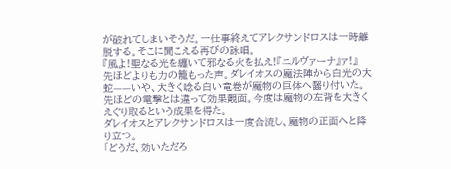が破れてしまいそうだ。一仕事終えてアレクサンドロスは一時離脱する。そこに聞こえる再びの詠唱。
『風よ!聖なる光を纏いて邪なる火を払え!『ニルヴァーナ』ァ!』
先ほどよりも力の籠もった声。ダレイオスの魔法陣から白光の大蛇——いや、大きく唸る白い竜巻が魔物の巨体へ齧り付いた。先ほどの電撃とは違って効果覿面。今度は魔物の左背を大きくえぐり取るという成果を得た。
ダレイオスとアレクサンドロスは一度合流し、魔物の正面へと降り立つ。
「どうだ、効いただろ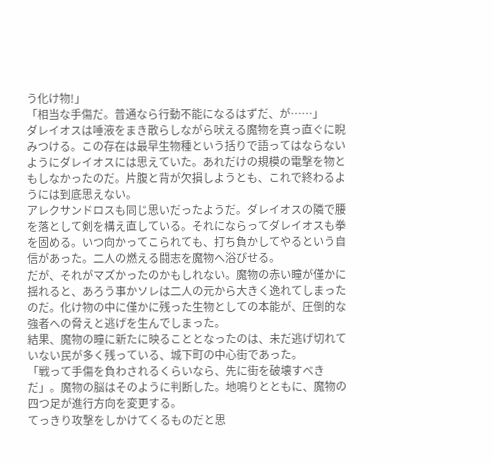う化け物!」
「相当な手傷だ。普通なら行動不能になるはずだ、が……」
ダレイオスは唾液をまき散らしながら吠える魔物を真っ直ぐに睨みつける。この存在は最早生物種という括りで語ってはならないようにダレイオスには思えていた。あれだけの規模の電撃を物ともしなかったのだ。片腹と背が欠損しようとも、これで終わるようには到底思えない。
アレクサンドロスも同じ思いだったようだ。ダレイオスの隣で腰を落として剣を構え直している。それにならってダレイオスも拳を固める。いつ向かってこられても、打ち負かしてやるという自信があった。二人の燃える闘志を魔物へ浴びせる。
だが、それがマズかったのかもしれない。魔物の赤い瞳が僅かに揺れると、あろう事かソレは二人の元から大きく逸れてしまったのだ。化け物の中に僅かに残った生物としての本能が、圧倒的な強者への脅えと逃げを生んでしまった。
結果、魔物の瞳に新たに映ることとなったのは、未だ逃げ切れていない民が多く残っている、城下町の中心街であった。
「戦って手傷を負わされるくらいなら、先に街を破壊すべきだ」。魔物の脳はそのように判断した。地鳴りとともに、魔物の四つ足が進行方向を変更する。
てっきり攻撃をしかけてくるものだと思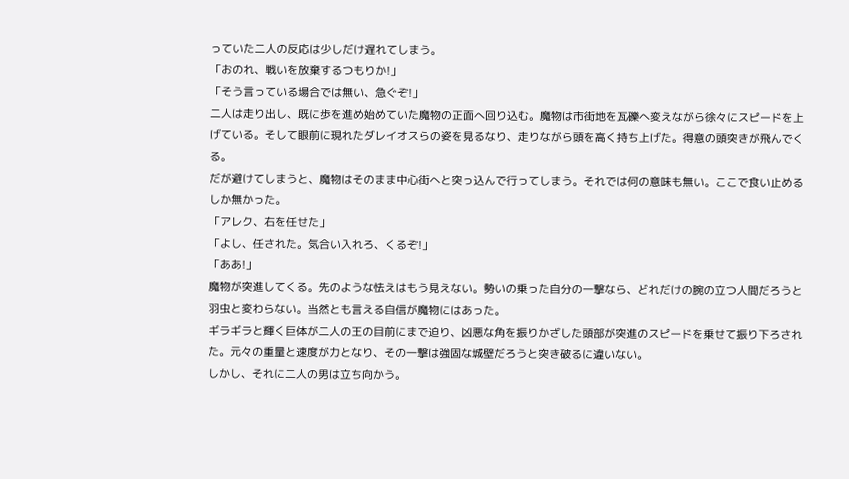っていた二人の反応は少しだけ遅れてしまう。
「おのれ、戦いを放棄するつもりか!」
「そう言っている場合では無い、急ぐぞ!」
二人は走り出し、既に歩を進め始めていた魔物の正面へ回り込む。魔物は市街地を瓦礫へ変えながら徐々にスピードを上げている。そして眼前に現れたダレイオスらの姿を見るなり、走りながら頭を高く持ち上げた。得意の頭突きが飛んでくる。
だが避けてしまうと、魔物はそのまま中心街へと突っ込んで行ってしまう。それでは何の意味も無い。ここで食い止めるしか無かった。
「アレク、右を任せた」
「よし、任された。気合い入れろ、くるぞ!」
「ああ!」
魔物が突進してくる。先のような怯えはもう見えない。勢いの乗った自分の一撃なら、どれだけの腕の立つ人間だろうと羽虫と変わらない。当然とも言える自信が魔物にはあった。
ギラギラと輝く巨体が二人の王の目前にまで迫り、凶悪な角を振りかざした頭部が突進のスピードを乗せて振り下ろされた。元々の重量と速度が力となり、その一撃は強固な城壁だろうと突き破るに違いない。
しかし、それに二人の男は立ち向かう。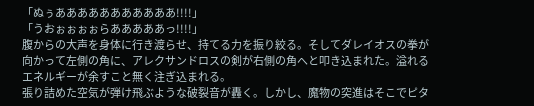「ぬぅあああああああああああ!!!!」
「うおぉぉぉぉらあああああっ!!!!」
腹からの大声を身体に行き渡らせ、持てる力を振り絞る。そしてダレイオスの拳が向かって左側の角に、アレクサンドロスの剣が右側の角へと叩き込まれた。溢れるエネルギーが余すこと無く注ぎ込まれる。
張り詰めた空気が弾け飛ぶような破裂音が轟く。しかし、魔物の突進はそこでピタ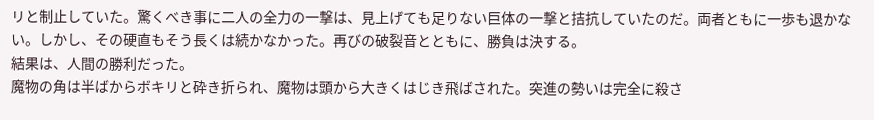リと制止していた。驚くべき事に二人の全力の一撃は、見上げても足りない巨体の一撃と拮抗していたのだ。両者ともに一歩も退かない。しかし、その硬直もそう長くは続かなかった。再びの破裂音とともに、勝負は決する。
結果は、人間の勝利だった。
魔物の角は半ばからボキリと砕き折られ、魔物は頭から大きくはじき飛ばされた。突進の勢いは完全に殺さ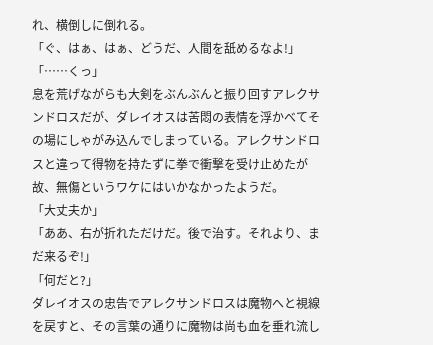れ、横倒しに倒れる。
「ぐ、はぁ、はぁ、どうだ、人間を舐めるなよ!」
「……くっ」
息を荒げながらも大剣をぶんぶんと振り回すアレクサンドロスだが、ダレイオスは苦悶の表情を浮かべてその場にしゃがみ込んでしまっている。アレクサンドロスと違って得物を持たずに拳で衝撃を受け止めたが故、無傷というワケにはいかなかったようだ。
「大丈夫か」
「ああ、右が折れただけだ。後で治す。それより、まだ来るぞ!」
「何だと?」
ダレイオスの忠告でアレクサンドロスは魔物へと視線を戻すと、その言葉の通りに魔物は尚も血を垂れ流し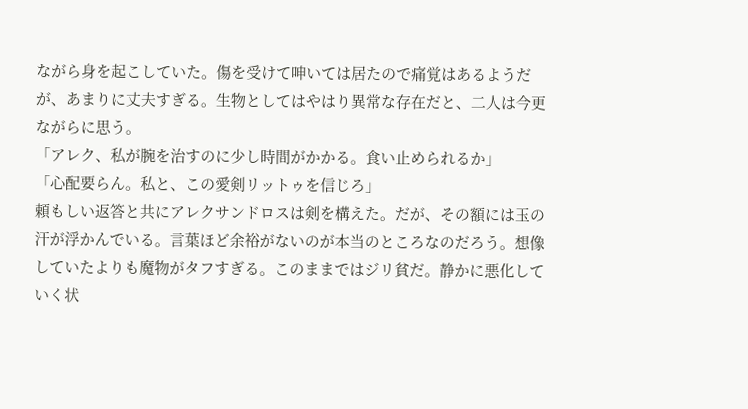ながら身を起こしていた。傷を受けて呻いては居たので痛覚はあるようだが、あまりに丈夫すぎる。生物としてはやはり異常な存在だと、二人は今更ながらに思う。
「アレク、私が腕を治すのに少し時間がかかる。食い止められるか」
「心配要らん。私と、この愛剣リットゥを信じろ」
頼もしい返答と共にアレクサンドロスは剣を構えた。だが、その額には玉の汗が浮かんでいる。言葉ほど余裕がないのが本当のところなのだろう。想像していたよりも魔物がタフすぎる。このままではジリ貧だ。静かに悪化していく状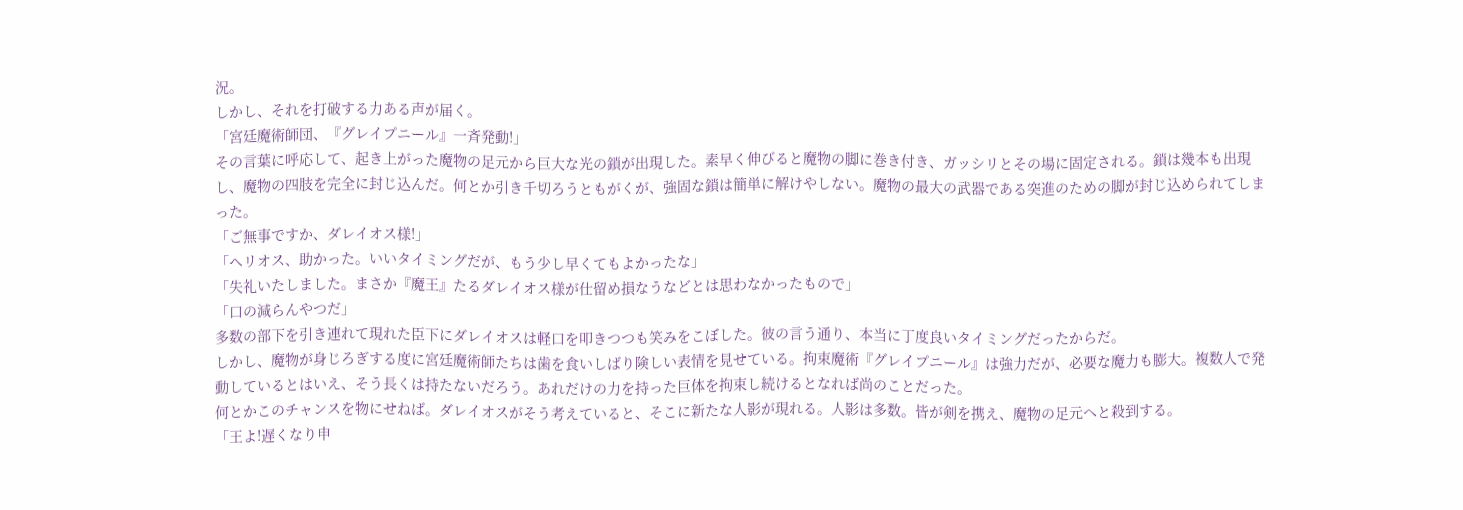況。
しかし、それを打破する力ある声が届く。
「宮廷魔術師団、『グレイプニール』一斉発動!」
その言葉に呼応して、起き上がった魔物の足元から巨大な光の鎖が出現した。素早く伸びると魔物の脚に巻き付き、ガッシリとその場に固定される。鎖は幾本も出現し、魔物の四肢を完全に封じ込んだ。何とか引き千切ろうともがくが、強固な鎖は簡単に解けやしない。魔物の最大の武器である突進のための脚が封じ込められてしまった。
「ご無事ですか、ダレイオス様!」
「ヘリオス、助かった。いいタイミングだが、もう少し早くてもよかったな」
「失礼いたしました。まさか『魔王』たるダレイオス様が仕留め損なうなどとは思わなかったもので」
「口の減らんやつだ」
多数の部下を引き連れて現れた臣下にダレイオスは軽口を叩きつつも笑みをこぼした。彼の言う通り、本当に丁度良いタイミングだったからだ。
しかし、魔物が身じろぎする度に宮廷魔術師たちは歯を食いしばり険しい表情を見せている。拘束魔術『グレイプニール』は強力だが、必要な魔力も膨大。複数人で発動しているとはいえ、そう長くは持たないだろう。あれだけの力を持った巨体を拘束し続けるとなれば尚のことだった。
何とかこのチャンスを物にせねば。ダレイオスがそう考えていると、そこに新たな人影が現れる。人影は多数。皆が剣を携え、魔物の足元へと殺到する。
「王よ!遅くなり申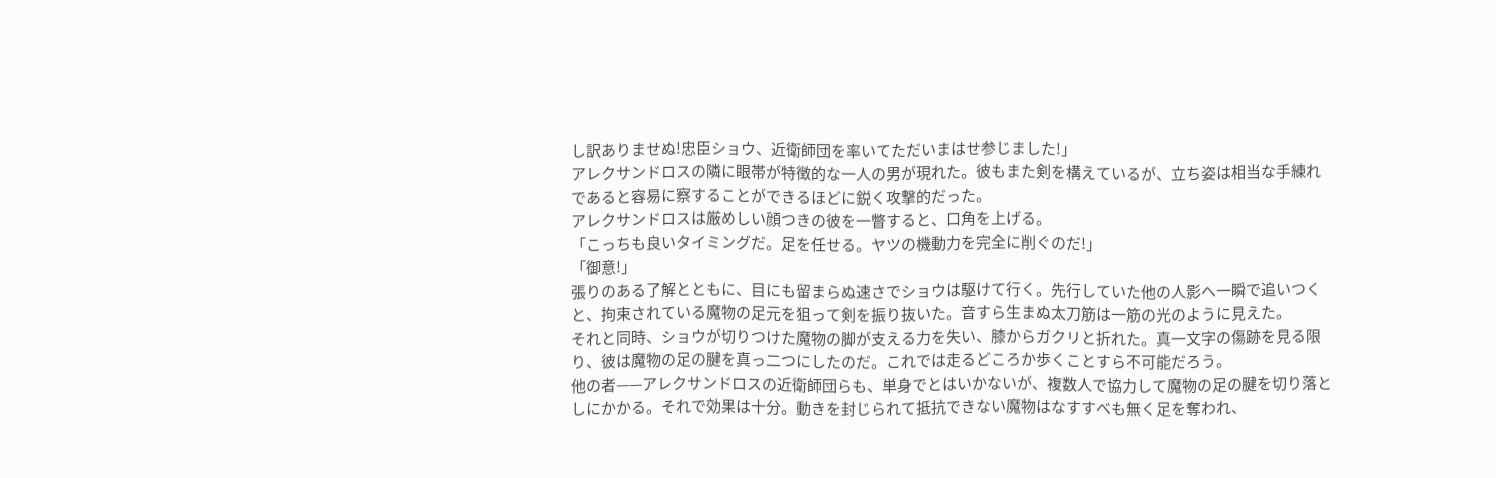し訳ありませぬ!忠臣ショウ、近衛師団を率いてただいまはせ参じました!」
アレクサンドロスの隣に眼帯が特徴的な一人の男が現れた。彼もまた剣を構えているが、立ち姿は相当な手練れであると容易に察することができるほどに鋭く攻撃的だった。
アレクサンドロスは厳めしい顔つきの彼を一瞥すると、口角を上げる。
「こっちも良いタイミングだ。足を任せる。ヤツの機動力を完全に削ぐのだ!」
「御意!」
張りのある了解とともに、目にも留まらぬ速さでショウは駆けて行く。先行していた他の人影へ一瞬で追いつくと、拘束されている魔物の足元を狙って剣を振り抜いた。音すら生まぬ太刀筋は一筋の光のように見えた。
それと同時、ショウが切りつけた魔物の脚が支える力を失い、膝からガクリと折れた。真一文字の傷跡を見る限り、彼は魔物の足の腱を真っ二つにしたのだ。これでは走るどころか歩くことすら不可能だろう。
他の者——アレクサンドロスの近衛師団らも、単身でとはいかないが、複数人で協力して魔物の足の腱を切り落としにかかる。それで効果は十分。動きを封じられて抵抗できない魔物はなすすべも無く足を奪われ、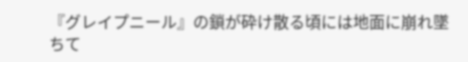『グレイプニール』の鎖が砕け散る頃には地面に崩れ墜ちて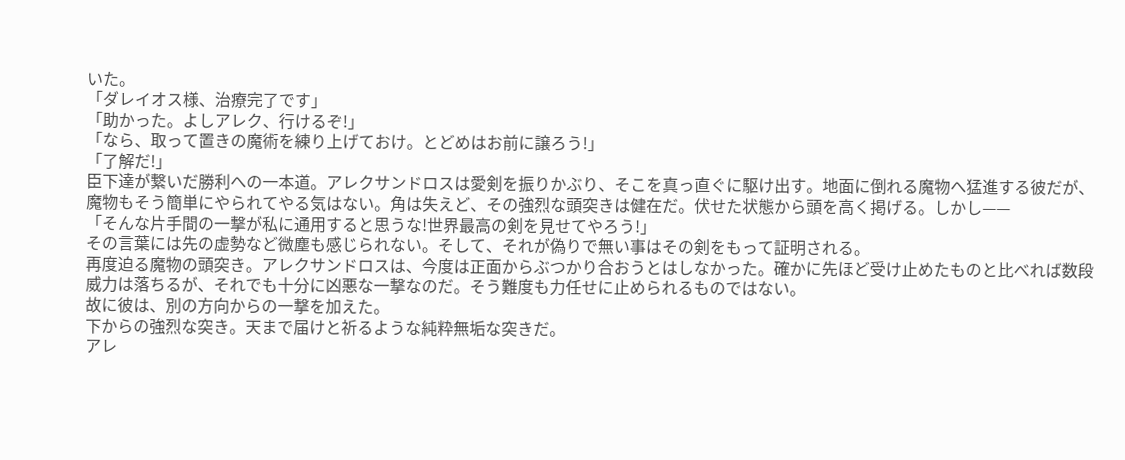いた。
「ダレイオス様、治療完了です」
「助かった。よしアレク、行けるぞ!」
「なら、取って置きの魔術を練り上げておけ。とどめはお前に譲ろう!」
「了解だ!」
臣下達が繋いだ勝利への一本道。アレクサンドロスは愛剣を振りかぶり、そこを真っ直ぐに駆け出す。地面に倒れる魔物へ猛進する彼だが、魔物もそう簡単にやられてやる気はない。角は失えど、その強烈な頭突きは健在だ。伏せた状態から頭を高く掲げる。しかし——
「そんな片手間の一撃が私に通用すると思うな!世界最高の剣を見せてやろう!」
その言葉には先の虚勢など微塵も感じられない。そして、それが偽りで無い事はその剣をもって証明される。
再度迫る魔物の頭突き。アレクサンドロスは、今度は正面からぶつかり合おうとはしなかった。確かに先ほど受け止めたものと比べれば数段威力は落ちるが、それでも十分に凶悪な一撃なのだ。そう難度も力任せに止められるものではない。
故に彼は、別の方向からの一撃を加えた。
下からの強烈な突き。天まで届けと祈るような純粋無垢な突きだ。
アレ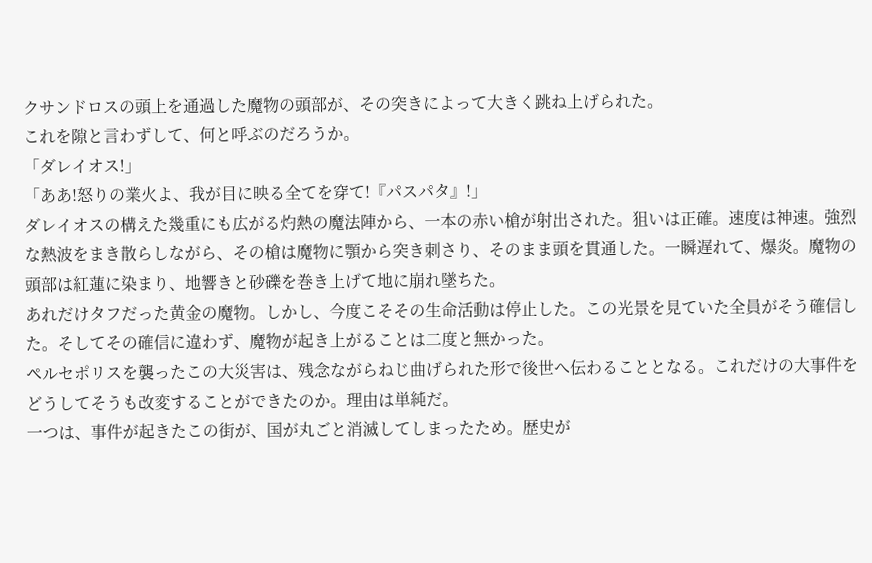クサンドロスの頭上を通過した魔物の頭部が、その突きによって大きく跳ね上げられた。
これを隙と言わずして、何と呼ぶのだろうか。
「ダレイオス!」
「ああ!怒りの業火よ、我が目に映る全てを穿て!『パスパタ』!」
ダレイオスの構えた幾重にも広がる灼熱の魔法陣から、一本の赤い槍が射出された。狙いは正確。速度は神速。強烈な熱波をまき散らしながら、その槍は魔物に顎から突き刺さり、そのまま頭を貫通した。一瞬遅れて、爆炎。魔物の頭部は紅蓮に染まり、地響きと砂礫を巻き上げて地に崩れ墜ちた。
あれだけタフだった黄金の魔物。しかし、今度こそその生命活動は停止した。この光景を見ていた全員がそう確信した。そしてその確信に違わず、魔物が起き上がることは二度と無かった。
ペルセポリスを襲ったこの大災害は、残念ながらねじ曲げられた形で後世へ伝わることとなる。これだけの大事件をどうしてそうも改変することができたのか。理由は単純だ。
一つは、事件が起きたこの街が、国が丸ごと消滅してしまったため。歴史が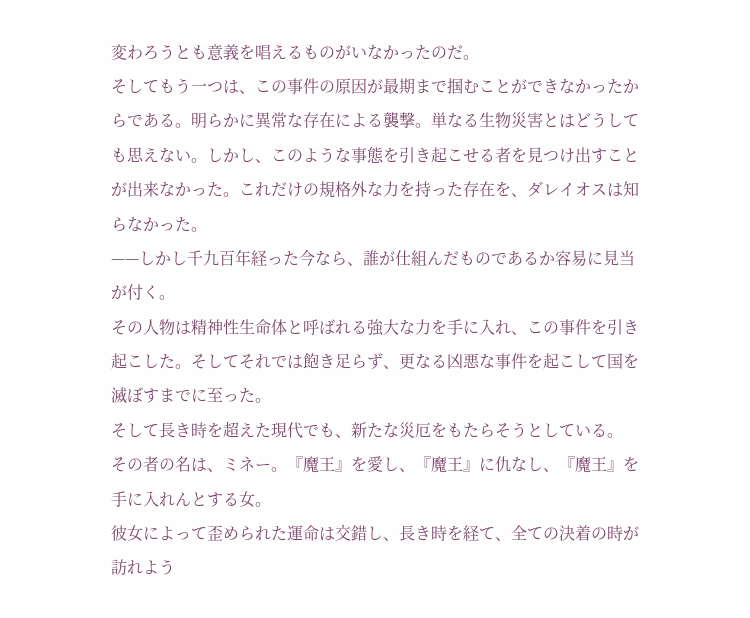変わろうとも意義を唱えるものがいなかったのだ。
そしてもう一つは、この事件の原因が最期まで掴むことができなかったからである。明らかに異常な存在による襲撃。単なる生物災害とはどうしても思えない。しかし、このような事態を引き起こせる者を見つけ出すことが出来なかった。これだけの規格外な力を持った存在を、ダレイオスは知らなかった。
——しかし千九百年経った今なら、誰が仕組んだものであるか容易に見当が付く。
その人物は精神性生命体と呼ばれる強大な力を手に入れ、この事件を引き起こした。そしてそれでは飽き足らず、更なる凶悪な事件を起こして国を滅ぼすまでに至った。
そして長き時を超えた現代でも、新たな災厄をもたらそうとしている。
その者の名は、ミネー。『魔王』を愛し、『魔王』に仇なし、『魔王』を手に入れんとする女。
彼女によって歪められた運命は交錯し、長き時を経て、全ての決着の時が訪れよう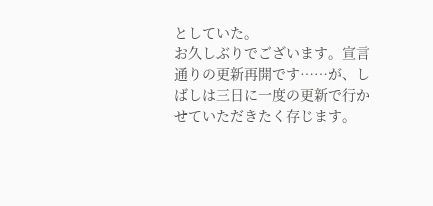としていた。
お久しぶりでございます。宣言通りの更新再開です……が、しばしは三日に一度の更新で行かせていただきたく存じます。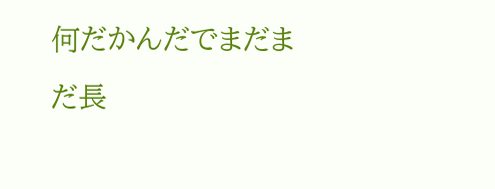何だかんだでまだまだ長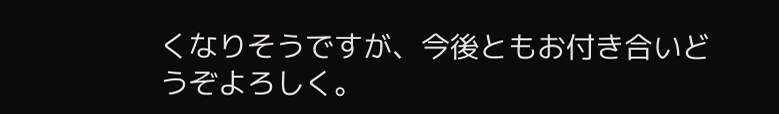くなりそうですが、今後ともお付き合いどうぞよろしく。